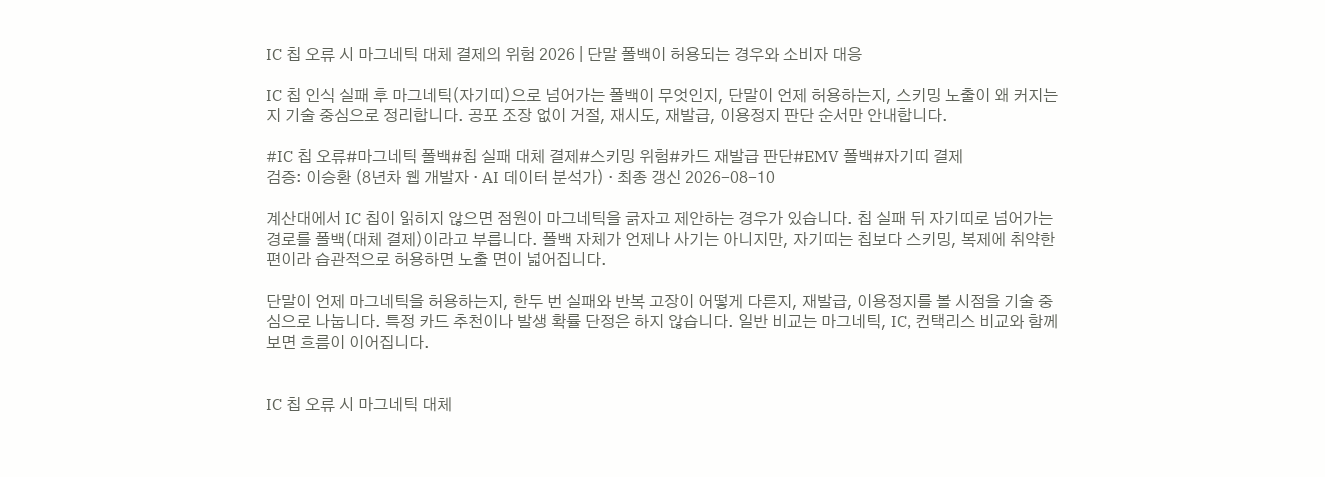IC 칩 오류 시 마그네틱 대체 결제의 위험 2026 | 단말 폴백이 허용되는 경우와 소비자 대응

IC 칩 인식 실패 후 마그네틱(자기띠)으로 넘어가는 폴백이 무엇인지, 단말이 언제 허용하는지, 스키밍 노출이 왜 커지는지 기술 중심으로 정리합니다. 공포 조장 없이 거절, 재시도, 재발급, 이용정지 판단 순서만 안내합니다.

#IC 칩 오류#마그네틱 폴백#칩 실패 대체 결제#스키밍 위험#카드 재발급 판단#EMV 폴백#자기띠 결제
검증: 이승환 (8년차 웹 개발자 · AI 데이터 분석가) · 최종 갱신 2026-08-10

계산대에서 IC 칩이 읽히지 않으면 점원이 마그네틱을 긁자고 제안하는 경우가 있습니다. 칩 실패 뒤 자기띠로 넘어가는 경로를 폴백(대체 결제)이라고 부릅니다. 폴백 자체가 언제나 사기는 아니지만, 자기띠는 칩보다 스키밍, 복제에 취약한 편이라 습관적으로 허용하면 노출 면이 넓어집니다.

단말이 언제 마그네틱을 허용하는지, 한두 번 실패와 반복 고장이 어떻게 다른지, 재발급, 이용정지를 볼 시점을 기술 중심으로 나눕니다. 특정 카드 추천이나 발생 확률 단정은 하지 않습니다. 일반 비교는 마그네틱, IC, 컨택리스 비교와 함께 보면 흐름이 이어집니다.


IC 칩 오류 시 마그네틱 대체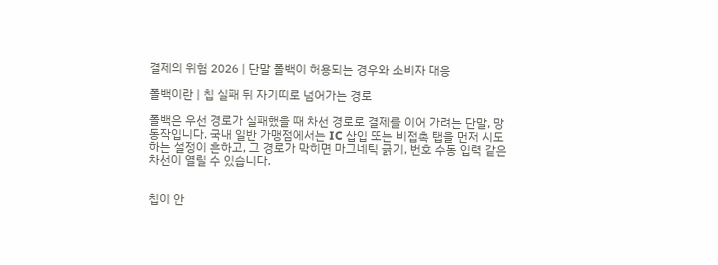결제의 위험 2026 | 단말 폴백이 허용되는 경우와 소비자 대응

폴백이란 | 칩 실패 뒤 자기띠로 넘어가는 경로

폴백은 우선 경로가 실패했을 때 차선 경로로 결제를 이어 가려는 단말, 망 동작입니다. 국내 일반 가맹점에서는 IC 삽입 또는 비접촉 탭을 먼저 시도하는 설정이 흔하고, 그 경로가 막히면 마그네틱 긁기, 번호 수동 입력 같은 차선이 열릴 수 있습니다.


칩이 안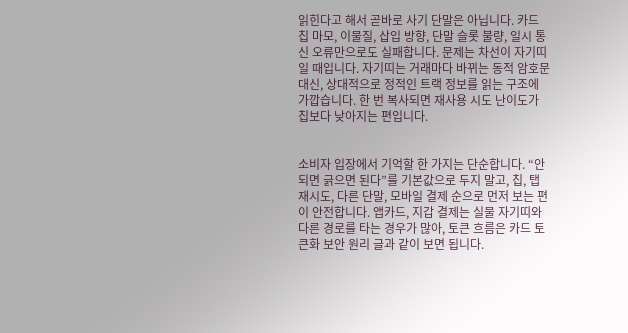읽힌다고 해서 곧바로 사기 단말은 아닙니다. 카드 칩 마모, 이물질, 삽입 방향, 단말 슬롯 불량, 일시 통신 오류만으로도 실패합니다. 문제는 차선이 자기띠일 때입니다. 자기띠는 거래마다 바뀌는 동적 암호문 대신, 상대적으로 정적인 트랙 정보를 읽는 구조에 가깝습니다. 한 번 복사되면 재사용 시도 난이도가 칩보다 낮아지는 편입니다.


소비자 입장에서 기억할 한 가지는 단순합니다. “안 되면 긁으면 된다”를 기본값으로 두지 말고, 칩, 탭 재시도, 다른 단말, 모바일 결제 순으로 먼저 보는 편이 안전합니다. 앱카드, 지갑 결제는 실물 자기띠와 다른 경로를 타는 경우가 많아, 토큰 흐름은 카드 토큰화 보안 원리 글과 같이 보면 됩니다.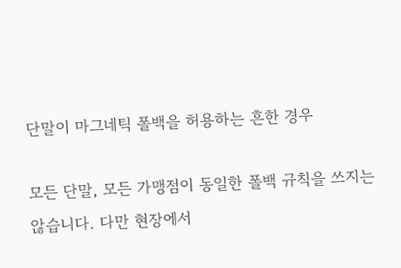단말이 마그네틱 폴백을 허용하는 흔한 경우

모든 단말, 모든 가맹점이 동일한 폴백 규칙을 쓰지는 않습니다. 다만 현장에서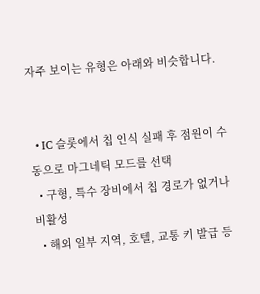자주 보이는 유형은 아래와 비슷합니다.


  • IC 슬롯에서 칩 인식 실패 후 점원이 수동으로 마그네틱 모드를 선택
  • 구형, 특수 장비에서 칩 경로가 없거나 비활성
  • 해외 일부 지역, 호텔, 교통 키 발급 등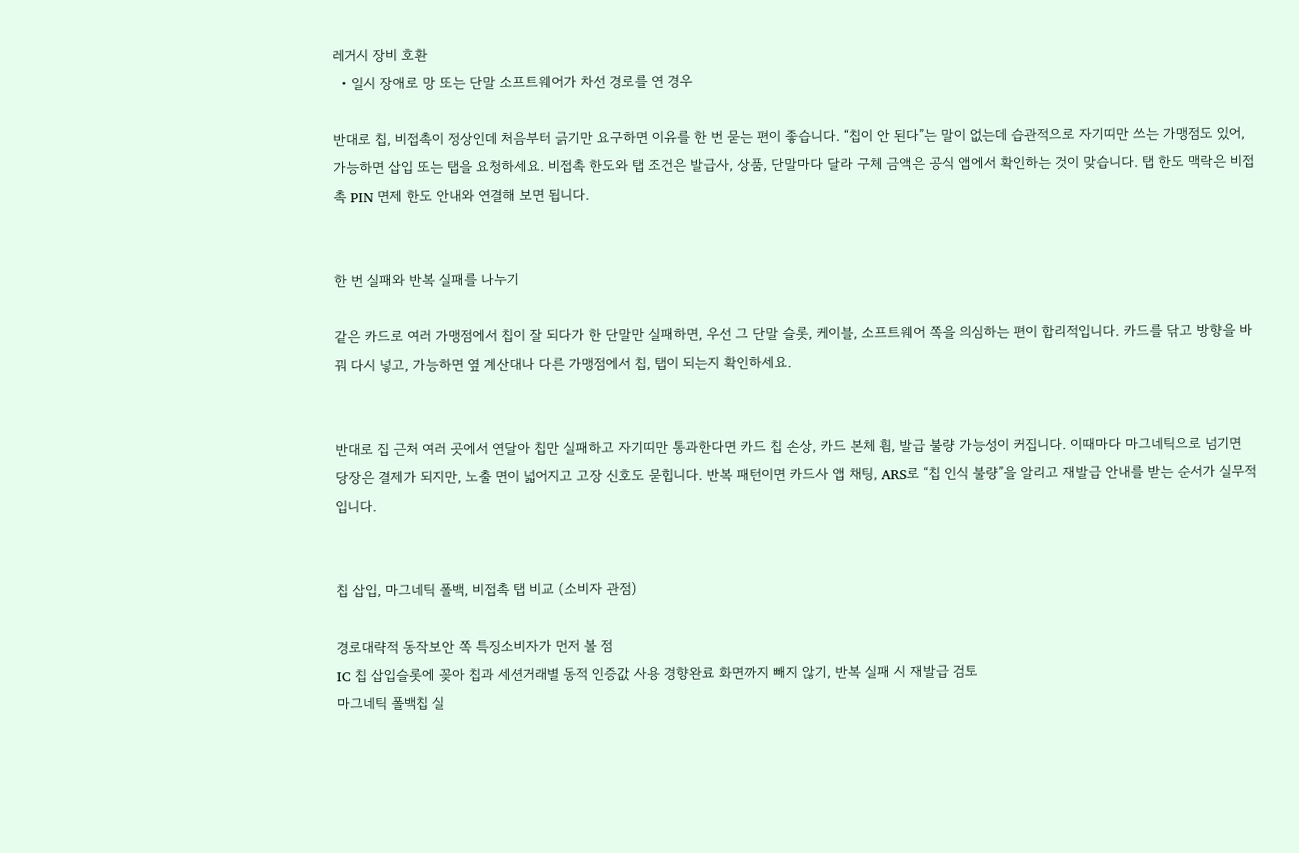레거시 장비 호환
  • 일시 장애로 망 또는 단말 소프트웨어가 차선 경로를 연 경우

반대로 칩, 비접촉이 정상인데 처음부터 긁기만 요구하면 이유를 한 번 묻는 편이 좋습니다. “칩이 안 된다”는 말이 없는데 습관적으로 자기띠만 쓰는 가맹점도 있어, 가능하면 삽입 또는 탭을 요청하세요. 비접촉 한도와 탭 조건은 발급사, 상품, 단말마다 달라 구체 금액은 공식 앱에서 확인하는 것이 맞습니다. 탭 한도 맥락은 비접촉 PIN 면제 한도 안내와 연결해 보면 됩니다.


한 번 실패와 반복 실패를 나누기

같은 카드로 여러 가맹점에서 칩이 잘 되다가 한 단말만 실패하면, 우선 그 단말 슬롯, 케이블, 소프트웨어 쪽을 의심하는 편이 합리적입니다. 카드를 닦고 방향을 바꿔 다시 넣고, 가능하면 옆 계산대나 다른 가맹점에서 칩, 탭이 되는지 확인하세요.


반대로 집 근처 여러 곳에서 연달아 칩만 실패하고 자기띠만 통과한다면 카드 칩 손상, 카드 본체 휨, 발급 불량 가능성이 커집니다. 이때마다 마그네틱으로 넘기면 당장은 결제가 되지만, 노출 면이 넓어지고 고장 신호도 묻힙니다. 반복 패턴이면 카드사 앱 채팅, ARS로 “칩 인식 불량”을 알리고 재발급 안내를 받는 순서가 실무적입니다.


칩 삽입, 마그네틱 폴백, 비접촉 탭 비교 (소비자 관점)

경로대략적 동작보안 쪽 특징소비자가 먼저 볼 점
IC 칩 삽입슬롯에 꽂아 칩과 세션거래별 동적 인증값 사용 경향완료 화면까지 빼지 않기, 반복 실패 시 재발급 검토
마그네틱 폴백칩 실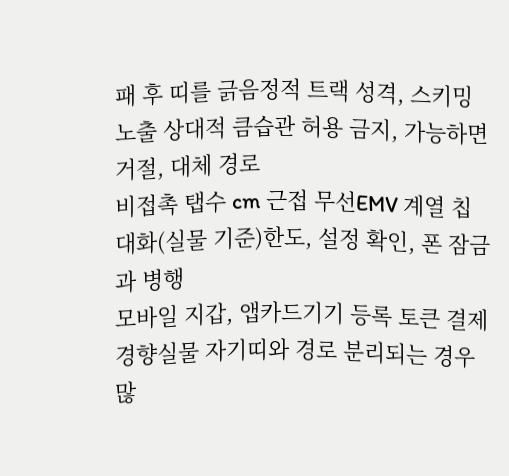패 후 띠를 긁음정적 트랙 성격, 스키밍 노출 상대적 큼습관 허용 금지, 가능하면 거절, 대체 경로
비접촉 탭수 cm 근접 무선EMV 계열 칩 대화(실물 기준)한도, 설정 확인, 폰 잠금과 병행
모바일 지갑, 앱카드기기 등록 토큰 결제 경향실물 자기띠와 경로 분리되는 경우 많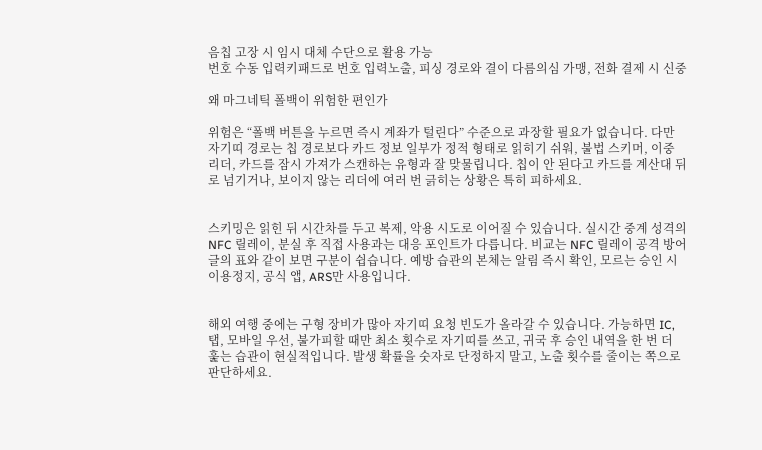음칩 고장 시 임시 대체 수단으로 활용 가능
번호 수동 입력키패드로 번호 입력노출, 피싱 경로와 결이 다름의심 가맹, 전화 결제 시 신중

왜 마그네틱 폴백이 위험한 편인가

위험은 “폴백 버튼을 누르면 즉시 계좌가 털린다” 수준으로 과장할 필요가 없습니다. 다만 자기띠 경로는 칩 경로보다 카드 정보 일부가 정적 형태로 읽히기 쉬워, 불법 스키머, 이중 리더, 카드를 잠시 가져가 스캔하는 유형과 잘 맞물립니다. 칩이 안 된다고 카드를 계산대 뒤로 넘기거나, 보이지 않는 리더에 여러 번 긁히는 상황은 특히 피하세요.


스키밍은 읽힌 뒤 시간차를 두고 복제, 악용 시도로 이어질 수 있습니다. 실시간 중계 성격의 NFC 릴레이, 분실 후 직접 사용과는 대응 포인트가 다릅니다. 비교는 NFC 릴레이 공격 방어 글의 표와 같이 보면 구분이 쉽습니다. 예방 습관의 본체는 알림 즉시 확인, 모르는 승인 시 이용정지, 공식 앱, ARS만 사용입니다.


해외 여행 중에는 구형 장비가 많아 자기띠 요청 빈도가 올라갈 수 있습니다. 가능하면 IC, 탭, 모바일 우선, 불가피할 때만 최소 횟수로 자기띠를 쓰고, 귀국 후 승인 내역을 한 번 더 훑는 습관이 현실적입니다. 발생 확률을 숫자로 단정하지 말고, 노출 횟수를 줄이는 쪽으로 판단하세요.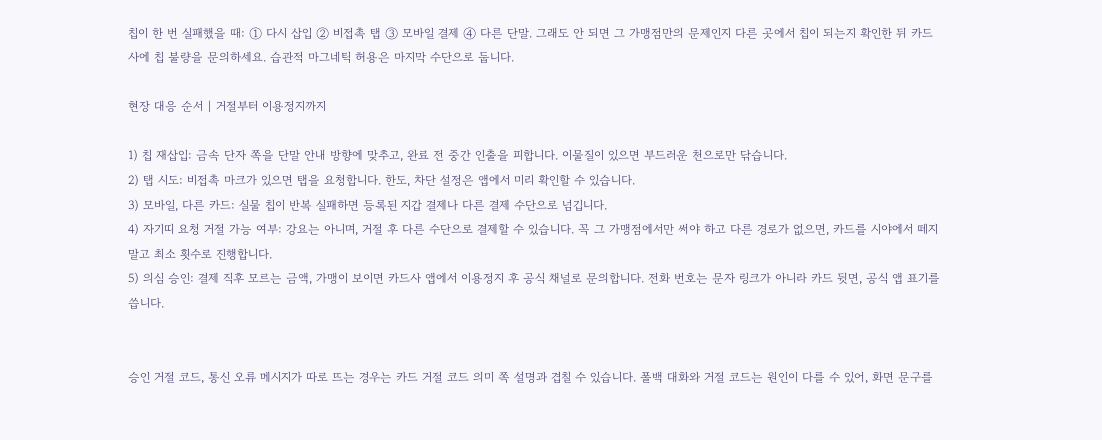칩이 한 번 실패했을 때: ① 다시 삽입 ② 비접촉 탭 ③ 모바일 결제 ④ 다른 단말. 그래도 안 되면 그 가맹점만의 문제인지 다른 곳에서 칩이 되는지 확인한 뒤 카드사에 칩 불량을 문의하세요. 습관적 마그네틱 허용은 마지막 수단으로 둡니다.

현장 대응 순서 | 거절부터 이용정지까지

1) 칩 재삽입: 금속 단자 쪽을 단말 안내 방향에 맞추고, 완료 전 중간 인출을 피합니다. 이물질이 있으면 부드러운 천으로만 닦습니다.
2) 탭 시도: 비접촉 마크가 있으면 탭을 요청합니다. 한도, 차단 설정은 앱에서 미리 확인할 수 있습니다.
3) 모바일, 다른 카드: 실물 칩이 반복 실패하면 등록된 지갑 결제나 다른 결제 수단으로 넘깁니다.
4) 자기띠 요청 거절 가능 여부: 강요는 아니며, 거절 후 다른 수단으로 결제할 수 있습니다. 꼭 그 가맹점에서만 써야 하고 다른 경로가 없으면, 카드를 시야에서 떼지 말고 최소 횟수로 진행합니다.
5) 의심 승인: 결제 직후 모르는 금액, 가맹이 보이면 카드사 앱에서 이용정지 후 공식 채널로 문의합니다. 전화 번호는 문자 링크가 아니라 카드 뒷면, 공식 앱 표기를 씁니다.


승인 거절 코드, 통신 오류 메시지가 따로 뜨는 경우는 카드 거절 코드 의미 쪽 설명과 겹칠 수 있습니다. 폴백 대화와 거절 코드는 원인이 다를 수 있어, 화면 문구를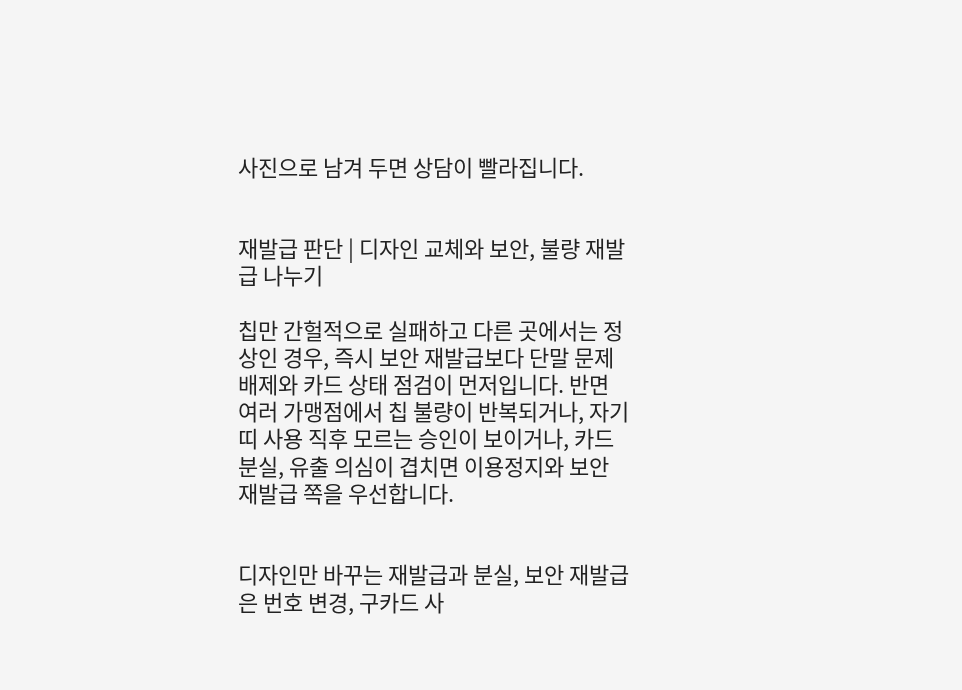사진으로 남겨 두면 상담이 빨라집니다.


재발급 판단 | 디자인 교체와 보안, 불량 재발급 나누기

칩만 간헐적으로 실패하고 다른 곳에서는 정상인 경우, 즉시 보안 재발급보다 단말 문제 배제와 카드 상태 점검이 먼저입니다. 반면 여러 가맹점에서 칩 불량이 반복되거나, 자기띠 사용 직후 모르는 승인이 보이거나, 카드 분실, 유출 의심이 겹치면 이용정지와 보안 재발급 쪽을 우선합니다.


디자인만 바꾸는 재발급과 분실, 보안 재발급은 번호 변경, 구카드 사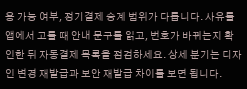용 가능 여부, 정기결제 승계 범위가 다릅니다. 사유를 앱에서 고를 때 안내 문구를 읽고, 번호가 바뀌는지 확인한 뒤 자동결제 목록을 점검하세요. 상세 분기는 디자인 변경 재발급과 보안 재발급 차이를 보면 됩니다.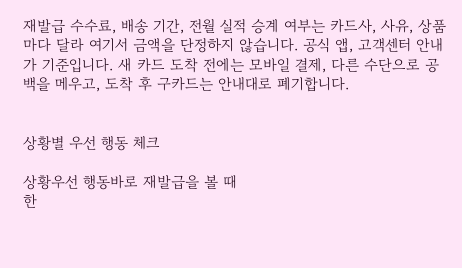재발급 수수료, 배송 기간, 전월 실적 승계 여부는 카드사, 사유, 상품마다 달라 여기서 금액을 단정하지 않습니다. 공식 앱, 고객센터 안내가 기준입니다. 새 카드 도착 전에는 모바일 결제, 다른 수단으로 공백을 메우고, 도착 후 구카드는 안내대로 폐기합니다.


상황별 우선 행동 체크

상황우선 행동바로 재발급을 볼 때
한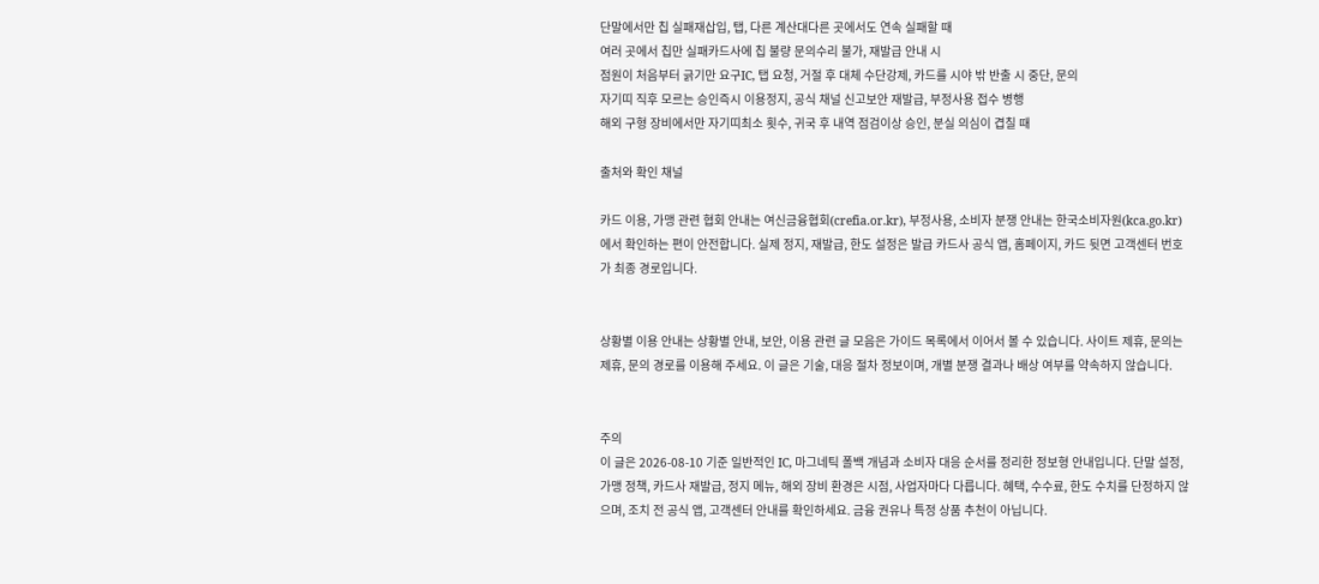단말에서만 칩 실패재삽입, 탭, 다른 계산대다른 곳에서도 연속 실패할 때
여러 곳에서 칩만 실패카드사에 칩 불량 문의수리 불가, 재발급 안내 시
점원이 처음부터 긁기만 요구IC, 탭 요청, 거절 후 대체 수단강제, 카드를 시야 밖 반출 시 중단, 문의
자기띠 직후 모르는 승인즉시 이용정지, 공식 채널 신고보안 재발급, 부정사용 접수 병행
해외 구형 장비에서만 자기띠최소 횟수, 귀국 후 내역 점검이상 승인, 분실 의심이 겹칠 때

출처와 확인 채널

카드 이용, 가맹 관련 협회 안내는 여신금융협회(crefia.or.kr), 부정사용, 소비자 분쟁 안내는 한국소비자원(kca.go.kr)에서 확인하는 편이 안전합니다. 실제 정지, 재발급, 한도 설정은 발급 카드사 공식 앱, 홈페이지, 카드 뒷면 고객센터 번호가 최종 경로입니다.


상황별 이용 안내는 상황별 안내, 보안, 이용 관련 글 모음은 가이드 목록에서 이어서 볼 수 있습니다. 사이트 제휴, 문의는 제휴, 문의 경로를 이용해 주세요. 이 글은 기술, 대응 절차 정보이며, 개별 분쟁 결과나 배상 여부를 약속하지 않습니다.


주의
이 글은 2026-08-10 기준 일반적인 IC, 마그네틱 폴백 개념과 소비자 대응 순서를 정리한 정보형 안내입니다. 단말 설정, 가맹 정책, 카드사 재발급, 정지 메뉴, 해외 장비 환경은 시점, 사업자마다 다릅니다. 혜택, 수수료, 한도 수치를 단정하지 않으며, 조치 전 공식 앱, 고객센터 안내를 확인하세요. 금융 권유나 특정 상품 추천이 아닙니다.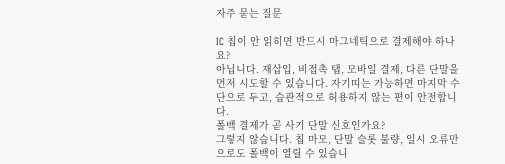자주 묻는 질문

IC 칩이 안 읽히면 반드시 마그네틱으로 결제해야 하나요?
아닙니다. 재삽입, 비접촉 탭, 모바일 결제, 다른 단말을 먼저 시도할 수 있습니다. 자기띠는 가능하면 마지막 수단으로 두고, 습관적으로 허용하지 않는 편이 안전합니다.
폴백 결제가 곧 사기 단말 신호인가요?
그렇지 않습니다. 칩 마모, 단말 슬롯 불량, 일시 오류만으로도 폴백이 열릴 수 있습니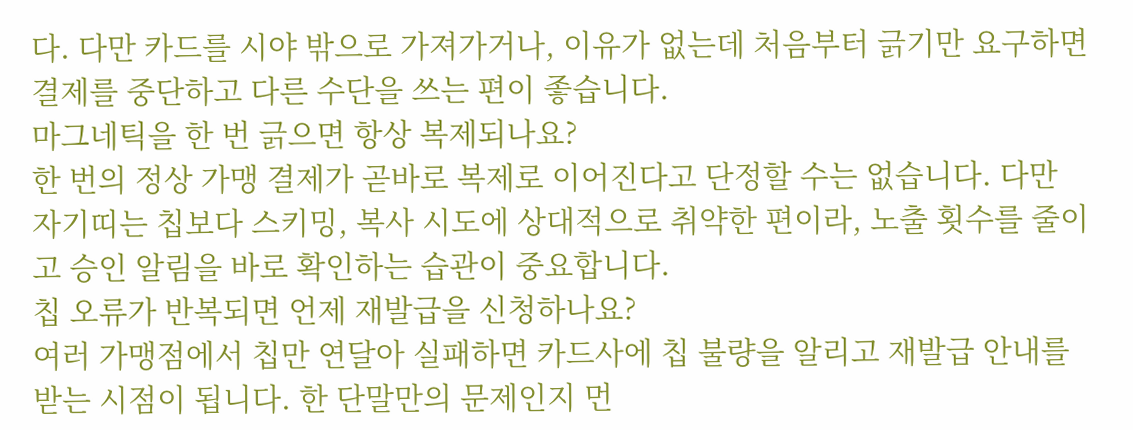다. 다만 카드를 시야 밖으로 가져가거나, 이유가 없는데 처음부터 긁기만 요구하면 결제를 중단하고 다른 수단을 쓰는 편이 좋습니다.
마그네틱을 한 번 긁으면 항상 복제되나요?
한 번의 정상 가맹 결제가 곧바로 복제로 이어진다고 단정할 수는 없습니다. 다만 자기띠는 칩보다 스키밍, 복사 시도에 상대적으로 취약한 편이라, 노출 횟수를 줄이고 승인 알림을 바로 확인하는 습관이 중요합니다.
칩 오류가 반복되면 언제 재발급을 신청하나요?
여러 가맹점에서 칩만 연달아 실패하면 카드사에 칩 불량을 알리고 재발급 안내를 받는 시점이 됩니다. 한 단말만의 문제인지 먼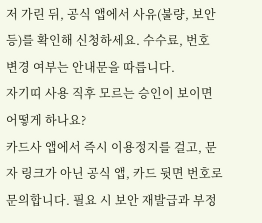저 가린 뒤, 공식 앱에서 사유(불량, 보안 등)를 확인해 신청하세요. 수수료, 번호 변경 여부는 안내문을 따릅니다.
자기띠 사용 직후 모르는 승인이 보이면 어떻게 하나요?
카드사 앱에서 즉시 이용정지를 걸고, 문자 링크가 아닌 공식 앱, 카드 뒷면 번호로 문의합니다. 필요 시 보안 재발급과 부정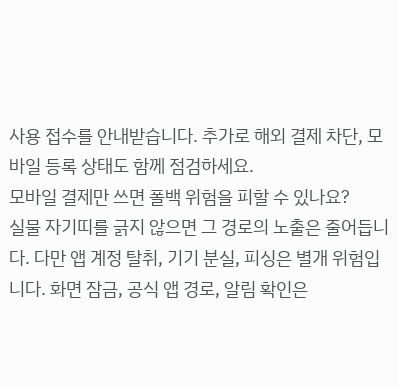사용 접수를 안내받습니다. 추가로 해외 결제 차단, 모바일 등록 상태도 함께 점검하세요.
모바일 결제만 쓰면 폴백 위험을 피할 수 있나요?
실물 자기띠를 긁지 않으면 그 경로의 노출은 줄어듭니다. 다만 앱 계정 탈취, 기기 분실, 피싱은 별개 위험입니다. 화면 잠금, 공식 앱 경로, 알림 확인은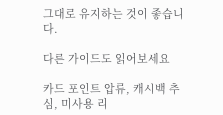그대로 유지하는 것이 좋습니다.

다른 가이드도 읽어보세요

카드 포인트 압류, 캐시백 추심, 미사용 리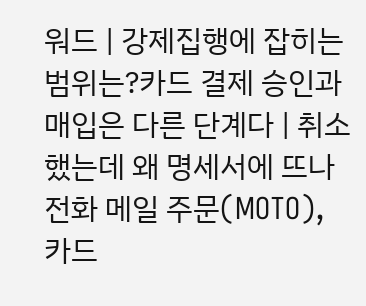워드 | 강제집행에 잡히는 범위는?카드 결제 승인과 매입은 다른 단계다 | 취소했는데 왜 명세서에 뜨나전화 메일 주문(MOTO), 카드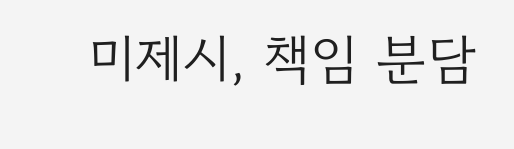미제시, 책임 분담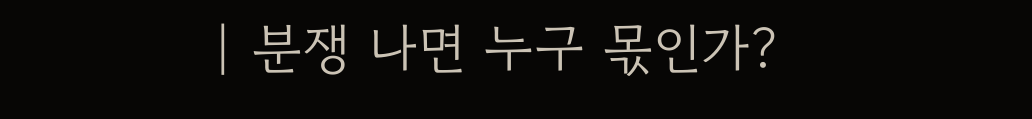| 분쟁 나면 누구 몫인가?